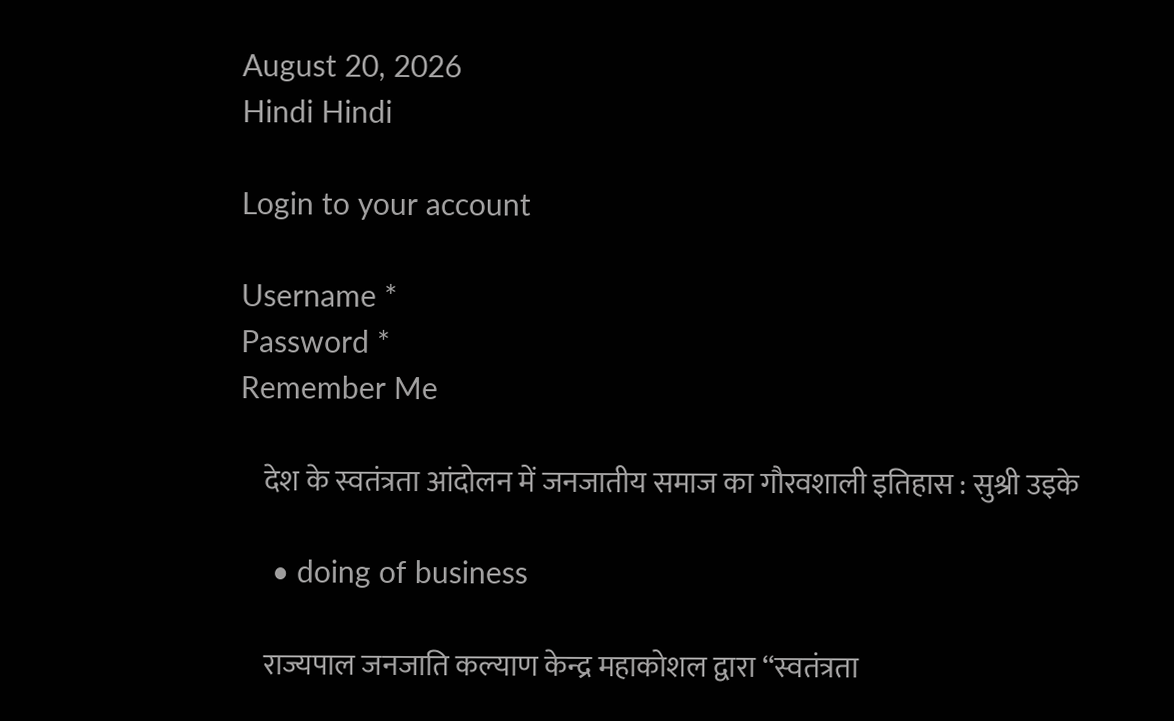August 20, 2026
Hindi Hindi

Login to your account

Username *
Password *
Remember Me

    देश के स्वतंत्रता आंदोलन में जनजातीय समाज का गौरवशाली इतिहास : सुश्री उइके

    • doing of business

    राज्यपाल जनजाति कल्याण केन्द्र महाकोशल द्वारा ‘‘स्वतंत्रता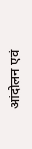आंदोलन एवं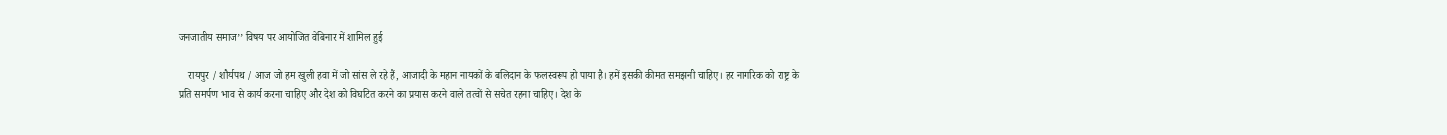जनजातीय समाज’’ विषय पर आयोजित वेबिनार में शामिल हुई

    रायपुर / शौर्यपथ / आज जो हम खुली हवा में जो सांस ले रहे हैं, आजादी के महान नायकों के बलिदान के फलस्वरूप हो पाया है। हमें इसकी कीमत समझनी चाहिए। हर नागरिक को राष्ट्र के प्रति समर्पण भाव से कार्य करना चाहिए और देश को विघटित करने का प्रयास करने वाले तत्वों से सचेत रहना चाहिए। देश के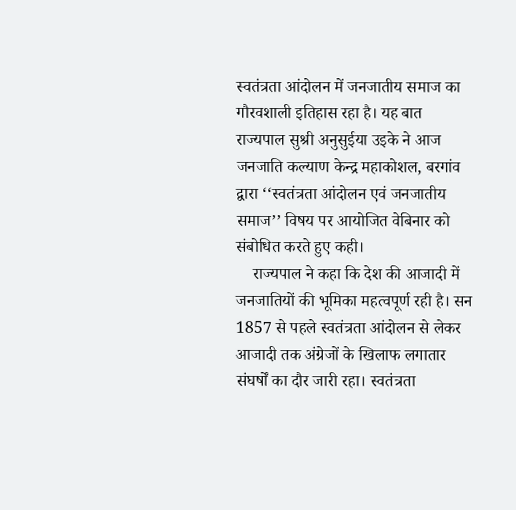स्वतंत्रता आंदोलन में जनजातीय समाज का गौरवशाली इतिहास रहा है। यह बात राज्यपाल सुश्री अनुसुईया उइके ने आज जनजाति कल्याण केन्द्र महाकोशल, बरगांव द्वारा ‘‘स्वतंत्रता आंदोलन एवं जनजातीय समाज’’ विषय पर आयोजित वेबिनार को संबोधित करते हुए कही।
    राज्यपाल ने कहा कि देश की आजादी में जनजातियों की भूमिका महत्वपूर्ण रही है। सन 1857 से पहले स्वतंत्रता आंदोलन से लेकर आजादी तक अंग्रेजों के खिलाफ लगातार संघर्षों का दौर जारी रहा। स्वतंत्रता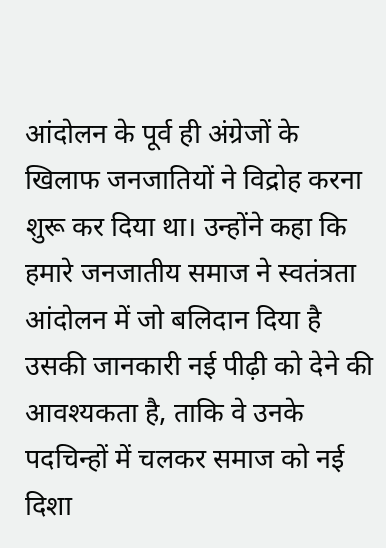आंदोलन के पूर्व ही अंग्रेजों के खिलाफ जनजातियों ने विद्रोह करना शुरू कर दिया था। उन्होंने कहा कि हमारे जनजातीय समाज ने स्वतंत्रता आंदोलन में जो बलिदान दिया है उसकी जानकारी नई पीढ़ी को देने की आवश्यकता है, ताकि वे उनके पदचिन्हों में चलकर समाज को नई दिशा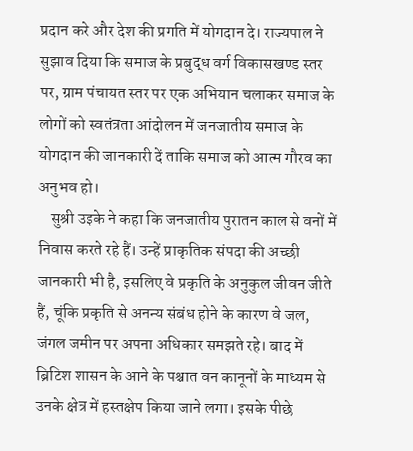प्रदान करे और देश की प्रगति में योगदान दे। राज्यपाल ने सुझाव दिया कि समाज के प्रबुद्ध वर्ग विकासखण्ड स्तर पर, ग्राम पंचायत स्तर पर एक अभियान चलाकर समाज के लोगों को स्वतंत्रता आंदोलन में जनजातीय समाज के योगदान की जानकारी दें ताकि समाज को आत्म गौरव का अनुभव हो।
    सुश्री उइके ने कहा कि जनजातीय पुरातन काल से वनों में निवास करते रहे हैं। उन्हें प्राकृतिक संपदा की अच्छी जानकारी भी है, इसलिए वे प्रकृति के अनुकुल जीवन जीते हैं, चूंकि प्रकृति से अनन्य संबंध होने के कारण वे जल, जंगल जमीन पर अपना अधिकार समझते रहे। बाद में ब्रिटिश शासन के आने के पश्चात वन कानूनों के माध्यम से उनके क्षेत्र में हस्तक्षेप किया जाने लगा। इसके पीछे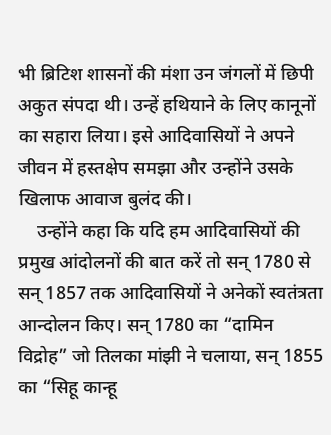भी ब्रिटिश शासनों की मंशा उन जंगलों में छिपी अकुत संपदा थी। उन्हें हथियाने के लिए कानूनों का सहारा लिया। इसे आदिवासियों ने अपने जीवन में हस्तक्षेप समझा और उन्होंने उसके खिलाफ आवाज बुलंद की।
    उन्होंने कहा कि यदि हम आदिवासियों की प्रमुख आंदोलनों की बात करें तो सन् 1780 से सन् 1857 तक आदिवासियों ने अनेकों स्वतंत्रता आन्दोलन किए। सन् 1780 का “दामिन विद्रोह” जो तिलका मांझी ने चलाया, सन् 1855 का “सिहू कान्हू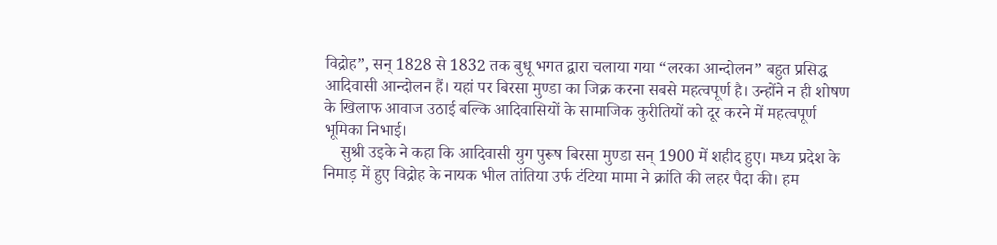विद्रोह”, सन् 1828 से 1832 तक बुधू भगत द्वारा चलाया गया “लरका आन्दोलन” बहुत प्रसिद्ध आदिवासी आन्दोलन हैं। यहां पर बिरसा मुण्डा का जिक्र करना सबसे महत्वपूर्ण है। उन्होंने न ही शोषण के खिलाफ आवाज उठाई बल्कि आदिवासियों के सामाजिक कुरीतियों को दूर करने में महत्वपूर्ण भूमिका निभाई।
    सुश्री उइके ने कहा कि आदिवासी युग पुरूष बिरसा मुण्डा सन् 1900 में शहीद हुए। मध्य प्रदेश के निमाड़ में हुए विद्रोह के नायक भील तांतिया उर्फ टंटिया मामा ने क्रांति की लहर पैदा की। हम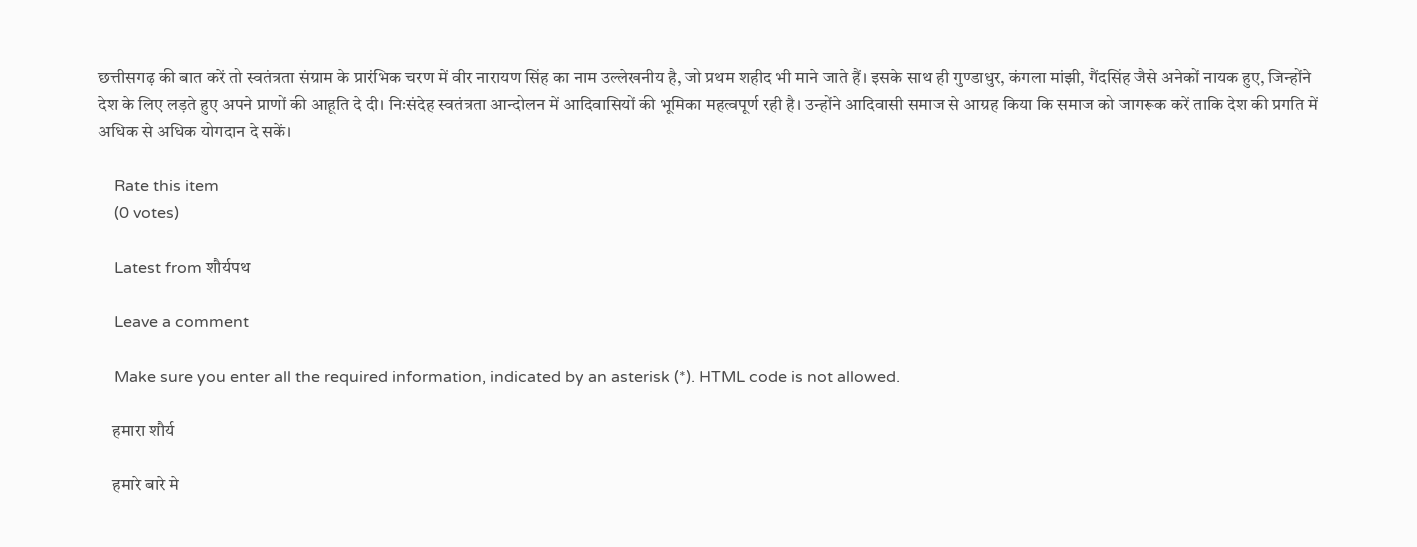छत्तीसगढ़ की बात करें तो स्वतंत्रता संग्राम के प्रारंभिक चरण में वीर नारायण सिंह का नाम उल्लेखनीय है, जो प्रथम शहीद भी माने जाते हैं। इसके साथ ही गुण्डाधुर, कंगला मांझी, गैंदसिंह जैसे अनेकों नायक हुए, जिन्होंने देश के लिए लड़ते हुए अपने प्राणों की आहूति दे दी। निःसंदेह स्वतंत्रता आन्दोलन में आदिवासियों की भूमिका महत्वपूर्ण रही है। उन्होंने आदिवासी समाज से आग्रह किया कि समाज को जागरूक करें ताकि देश की प्रगति में अधिक से अधिक योगदान दे सकें।

    Rate this item
    (0 votes)

    Latest from शौर्यपथ

    Leave a comment

    Make sure you enter all the required information, indicated by an asterisk (*). HTML code is not allowed.

    हमारा शौर्य

    हमारे बारे मे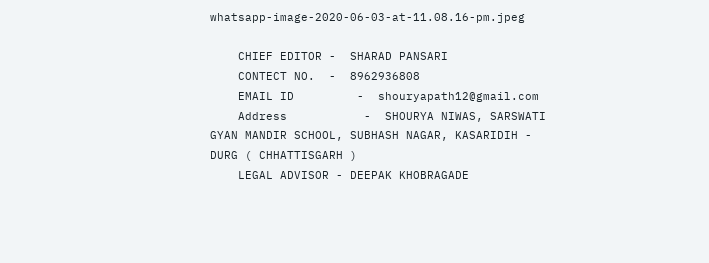whatsapp-image-2020-06-03-at-11.08.16-pm.jpeg

    CHIEF EDITOR -  SHARAD PANSARI
    CONTECT NO.  -  8962936808
    EMAIL ID         -  shouryapath12@gmail.com
    Address           -  SHOURYA NIWAS, SARSWATI GYAN MANDIR SCHOOL, SUBHASH NAGAR, KASARIDIH - DURG ( CHHATTISGARH )
    LEGAL ADVISOR - DEEPAK KHOBRAGADE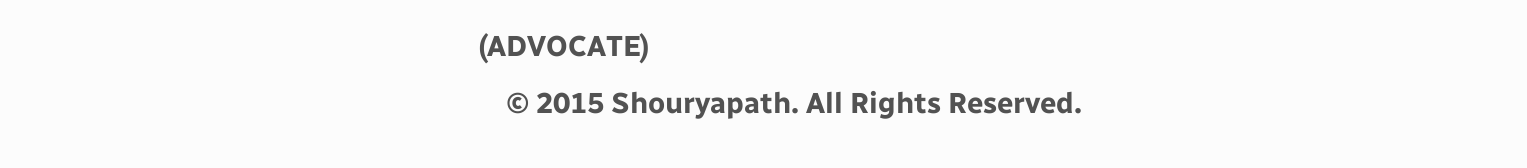(ADVOCATE)
    © 2015 Shouryapath. All Rights Reserved.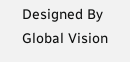Designed By Global Vision